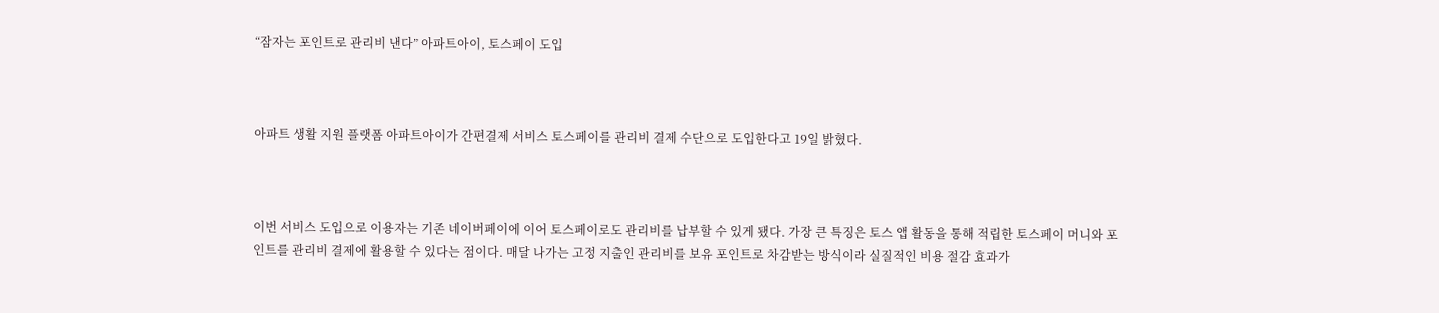“잠자는 포인트로 관리비 낸다” 아파트아이, 토스페이 도입



아파트 생활 지원 플랫폼 아파트아이가 간편결제 서비스 토스페이를 관리비 결제 수단으로 도입한다고 19일 밝혔다.



이번 서비스 도입으로 이용자는 기존 네이버페이에 이어 토스페이로도 관리비를 납부할 수 있게 됐다. 가장 큰 특징은 토스 앱 활동을 통해 적립한 토스페이 머니와 포인트를 관리비 결제에 활용할 수 있다는 점이다. 매달 나가는 고정 지출인 관리비를 보유 포인트로 차감받는 방식이라 실질적인 비용 절감 효과가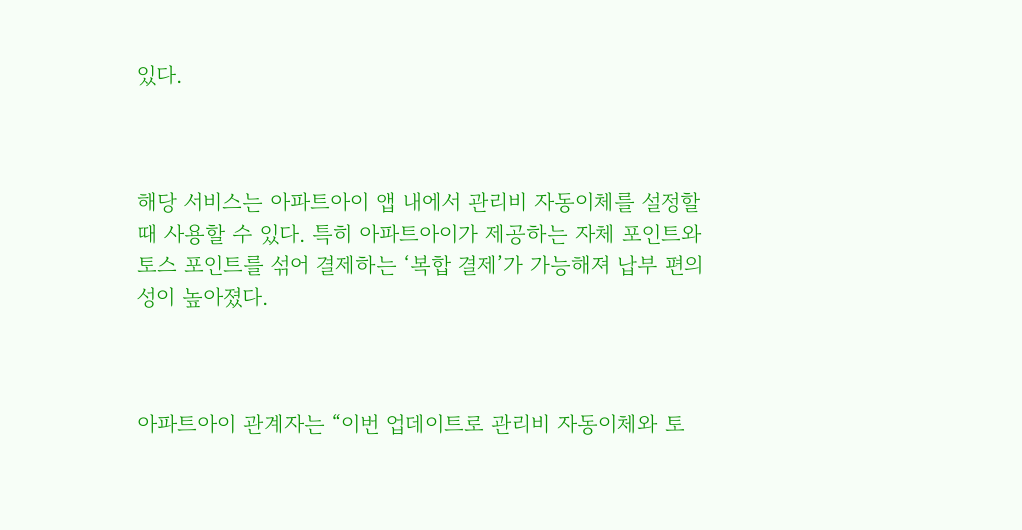있다.



해당 서비스는 아파트아이 앱 내에서 관리비 자동이체를 설정할 때 사용할 수 있다. 특히 아파트아이가 제공하는 자체 포인트와 토스 포인트를 섞어 결제하는 ‘복합 결제’가 가능해져 납부 편의성이 높아졌다.



아파트아이 관계자는 “이번 업데이트로 관리비 자동이체와 토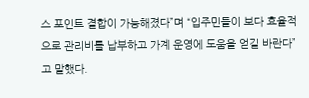스 포인트 결합이 가능해졌다”며 “입주민들이 보다 효율적으로 관리비를 납부하고 가계 운영에 도움을 얻길 바란다”고 말했다.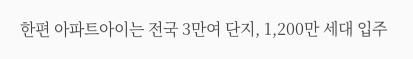한편 아파트아이는 전국 3만여 단지, 1,200만 세대 입주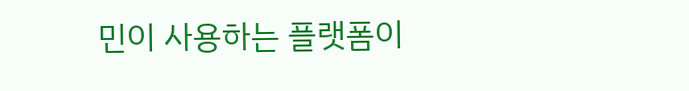민이 사용하는 플랫폼이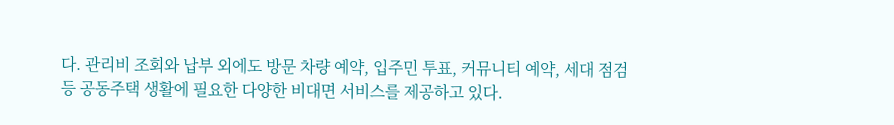다. 관리비 조회와 납부 외에도 방문 차량 예약, 입주민 투표, 커뮤니티 예약, 세대 점검 등 공동주택 생활에 필요한 다양한 비대면 서비스를 제공하고 있다.